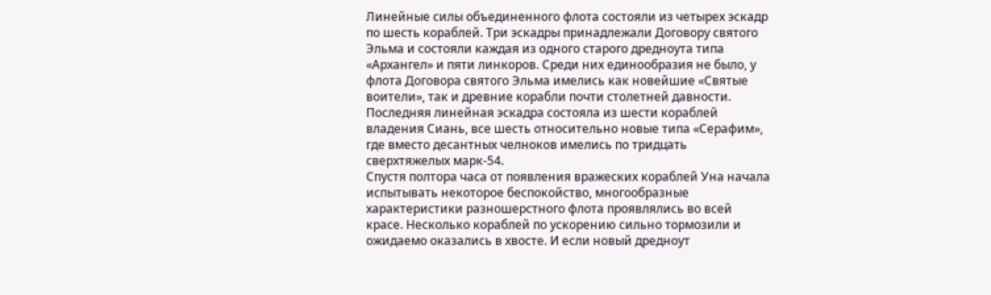Линейные силы объединенного флота состояли из четырех эскадр по шесть кораблей. Три эскадры принадлежали Договору святого Эльма и состояли каждая из одного старого дредноута типа «Архангел» и пяти линкоров. Среди них единообразия не было, у флота Договора святого Эльма имелись как новейшие «Святые воители», так и древние корабли почти столетней давности. Последняя линейная эскадра состояла из шести кораблей владения Сиань, все шесть относительно новые типа «Серафим», где вместо десантных челноков имелись по тридцать сверхтяжелых марк-54.
Спустя полтора часа от появления вражеских кораблей Уна начала испытывать некоторое беспокойство, многообразные характеристики разношерстного флота проявлялись во всей красе. Несколько кораблей по ускорению сильно тормозили и ожидаемо оказались в хвосте. И если новый дредноут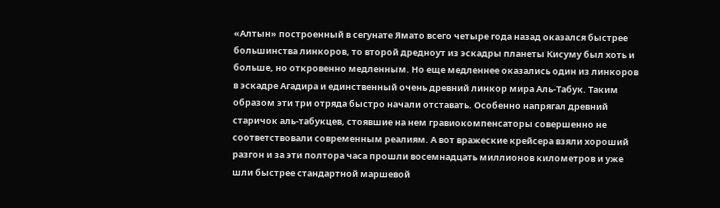«Алтын» построенный в сегунате Ямато всего четыре года назад оказался быстрее большинства линкоров, то второй дредноут из эскадры планеты Кисуму был хоть и больше, но откровенно медленным. Но еще медленнее оказались один из линкоров в эскадре Агадира и единственный очень древний линкор мира Аль-Табук. Таким образом эти три отряда быстро начали отставать. Особенно напрягал древний старичок аль-табукцев, стоявшие на нем гравиокомпенсаторы совершенно не соответствовали современным реалиям. А вот вражеские крейсера взяли хороший разгон и за эти полтора часа прошли восемнадцать миллионов километров и уже шли быстрее стандартной маршевой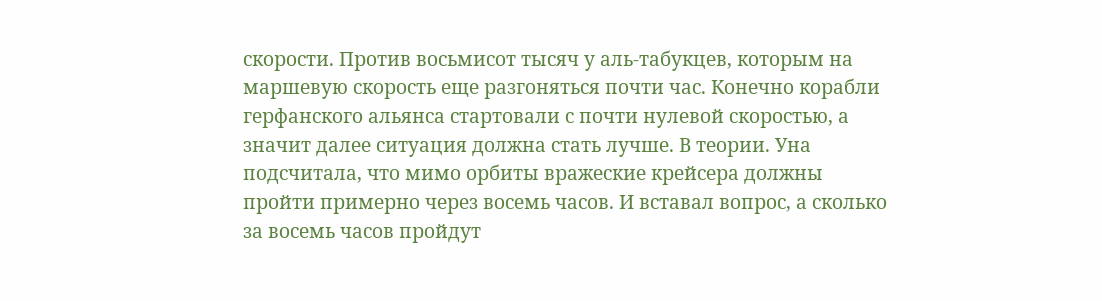скорости. Против восьмисот тысяч у аль-табукцев, которым на маршевую скорость еще разгоняться почти час. Конечно корабли герфанского альянса стартовали с почти нулевой скоростью, а значит далее ситуация должна стать лучше. В теории. Уна подсчитала, что мимо орбиты вражеские крейсера должны пройти примерно через восемь часов. И вставал вопрос, а сколько за восемь часов пройдут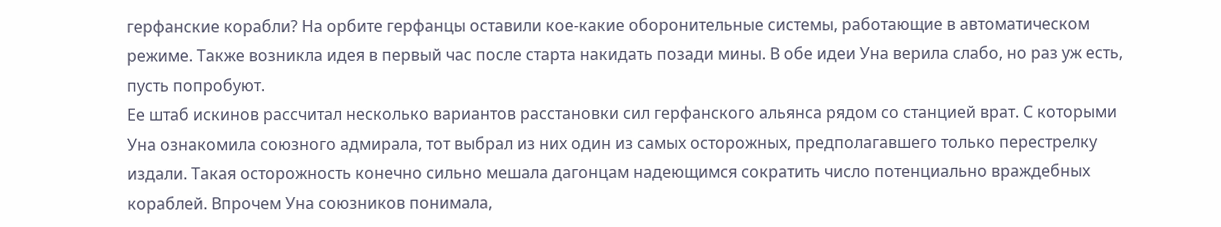герфанские корабли? На орбите герфанцы оставили кое-какие оборонительные системы, работающие в автоматическом режиме. Также возникла идея в первый час после старта накидать позади мины. В обе идеи Уна верила слабо, но раз уж есть, пусть попробуют.
Ее штаб искинов рассчитал несколько вариантов расстановки сил герфанского альянса рядом со станцией врат. С которыми Уна ознакомила союзного адмирала, тот выбрал из них один из самых осторожных, предполагавшего только перестрелку издали. Такая осторожность конечно сильно мешала дагонцам надеющимся сократить число потенциально враждебных кораблей. Впрочем Уна союзников понимала,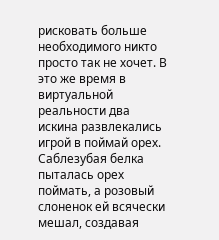рисковать больше необходимого никто просто так не хочет. В это же время в виртуальной реальности два искина развлекались игрой в поймай орех. Саблезубая белка пыталась орех поймать, а розовый слоненок ей всячески мешал, создавая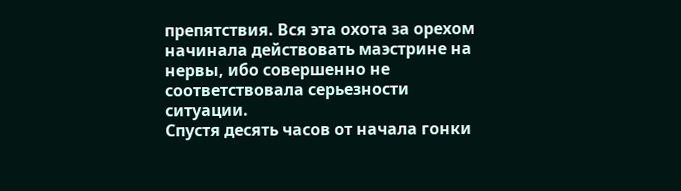препятствия. Вся эта охота за орехом начинала действовать маэстрине на нервы, ибо совершенно не соответствовала серьезности ситуации.
Спустя десять часов от начала гонки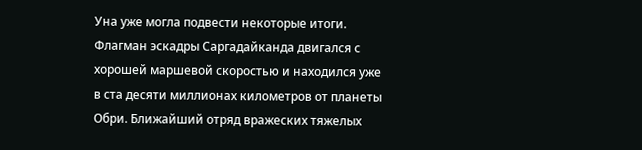Уна уже могла подвести некоторые итоги. Флагман эскадры Саргадайканда двигался с хорошей маршевой скоростью и находился уже в ста десяти миллионах километров от планеты Обри. Ближайший отряд вражеских тяжелых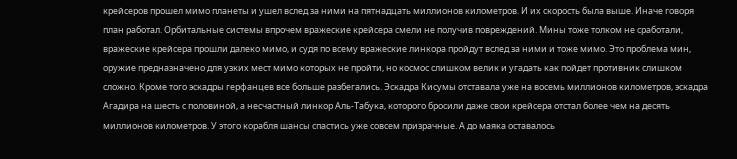крейсеров прошел мимо планеты и ушел вслед за ними на пятнадцать миллионов километров. И их скорость была выше. Иначе говоря план работал. Орбитальные системы впрочем вражеские крейсера смели не получив повреждений. Мины тоже толком не сработали, вражеские крейсера прошли далеко мимо, и судя по всему вражеские линкора пройдут вслед за ними и тоже мимо. Это проблема мин, оружие предназначено для узких мест мимо которых не пройти, но космос слишком велик и угадать как пойдет противник слишком сложно. Кроме того эскадры герфанцев все больше разбегались. Эскадра Кисумы отставала уже на восемь миллионов километров, эскадра Агадира на шесть с половиной, а несчастный линкор Аль-Табука, которого бросили даже свои крейсера отстал более чем на десять миллионов километров. У этого корабля шансы спастись уже совсем призрачные. А до маяка оставалось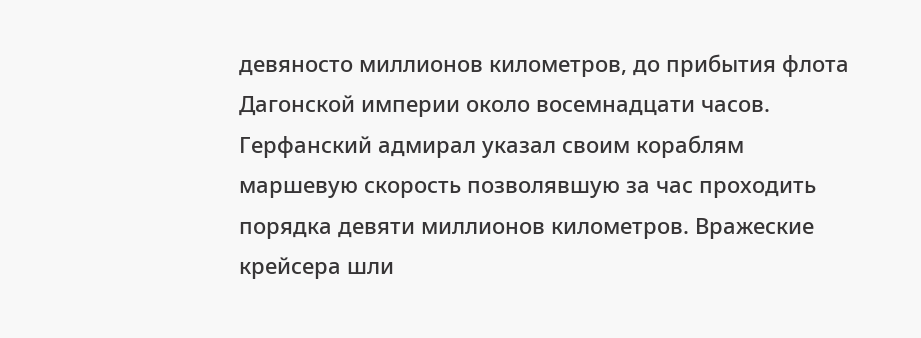девяносто миллионов километров, до прибытия флота Дагонской империи около восемнадцати часов. Герфанский адмирал указал своим кораблям маршевую скорость позволявшую за час проходить порядка девяти миллионов километров. Вражеские крейсера шли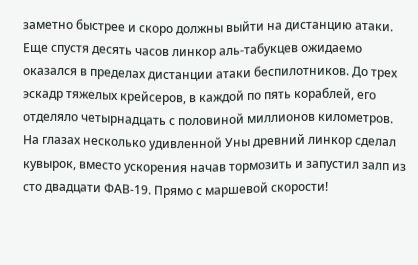заметно быстрее и скоро должны выйти на дистанцию атаки.
Еще спустя десять часов линкор аль-табукцев ожидаемо оказался в пределах дистанции атаки беспилотников. До трех эскадр тяжелых крейсеров, в каждой по пять кораблей, его отделяло четырнадцать с половиной миллионов километров. На глазах несколько удивленной Уны древний линкор сделал кувырок, вместо ускорения начав тормозить и запустил залп из сто двадцати ФАВ-19. Прямо с маршевой скорости!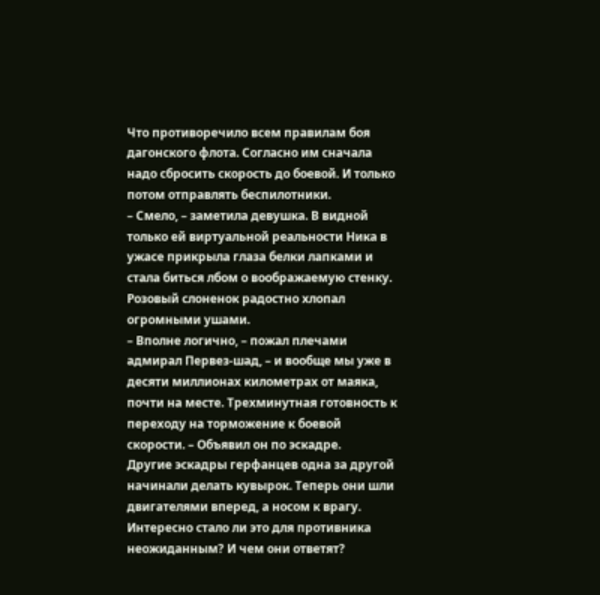Что противоречило всем правилам боя дагонского флота. Согласно им сначала надо сбросить скорость до боевой. И только потом отправлять беспилотники.
– Смело, – заметила девушка. В видной только ей виртуальной реальности Ника в ужасе прикрыла глаза белки лапками и стала биться лбом о воображаемую стенку. Розовый слоненок радостно хлопал огромными ушами.
– Вполне логично, – пожал плечами адмирал Первез-шад, – и вообще мы уже в десяти миллионах километрах от маяка, почти на месте. Трехминутная готовность к переходу на торможение к боевой скорости. – Объявил он по эскадре.
Другие эскадры герфанцев одна за другой начинали делать кувырок. Теперь они шли двигателями вперед, а носом к врагу. Интересно стало ли это для противника неожиданным? И чем они ответят?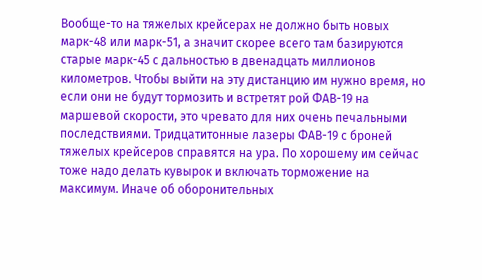Вообще-то на тяжелых крейсерах не должно быть новых марк-48 или марк-51, а значит скорее всего там базируются старые марк-45 с дальностью в двенадцать миллионов километров. Чтобы выйти на эту дистанцию им нужно время, но если они не будут тормозить и встретят рой ФАВ-19 на маршевой скорости, это чревато для них очень печальными последствиями. Тридцатитонные лазеры ФАВ-19 с броней тяжелых крейсеров справятся на ура. По хорошему им сейчас тоже надо делать кувырок и включать торможение на максимум. Иначе об оборонительных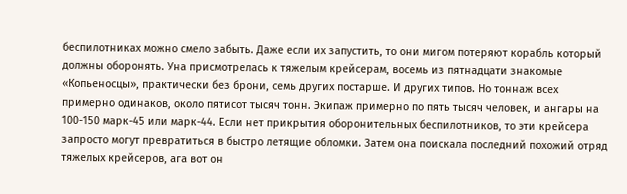беспилотниках можно смело забыть. Даже если их запустить, то они мигом потеряют корабль который должны оборонять. Уна присмотрелась к тяжелым крейсерам, восемь из пятнадцати знакомые «Копьеносцы», практически без брони, семь других постарше. И других типов. Но тоннаж всех примерно одинаков, около пятисот тысяч тонн. Экипаж примерно по пять тысяч человек, и ангары на 100-150 марк-45 или марк-44. Если нет прикрытия оборонительных беспилотников, то эти крейсера запросто могут превратиться в быстро летящие обломки. Затем она поискала последний похожий отряд тяжелых крейсеров, ага вот он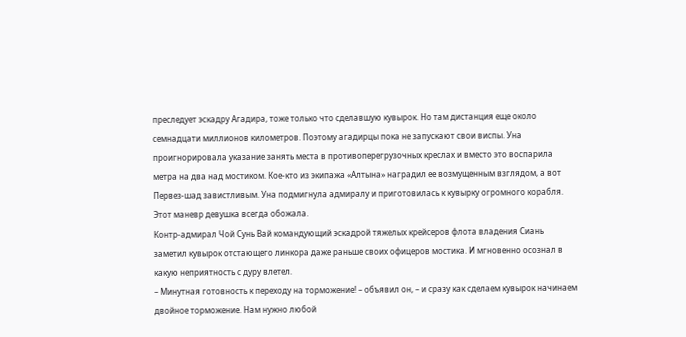преследует эскадру Агадира, тоже только что сделавшую кувырок. Но там дистанция еще около семнадцати миллионов километров. Поэтому агадирцы пока не запускают свои виспы. Уна проигнорировала указание занять места в противоперегрузочных креслах и вместо это воспарила метра на два над мостиком. Кое-кто из экипажа «Алтына» наградил ее возмущенным взглядом, а вот Первез-шад завистливым. Уна подмигнула адмиралу и приготовилась к кувырку огромного корабля. Этот маневр девушка всегда обожала.
Контр-адмирал Чой Сунь Вай командующий эскадрой тяжелых крейсеров флота владения Сиань заметил кувырок отстающего линкора даже раньше своих офицеров мостика. И мгновенно осознал в какую неприятность с дуру влетел.
– Минутная готовность к переходу на торможение! – объявил он, – и сразу как сделаем кувырок начинаем двойное торможение. Нам нужно любой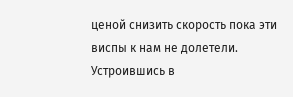ценой снизить скорость пока эти виспы к нам не долетели.
Устроившись в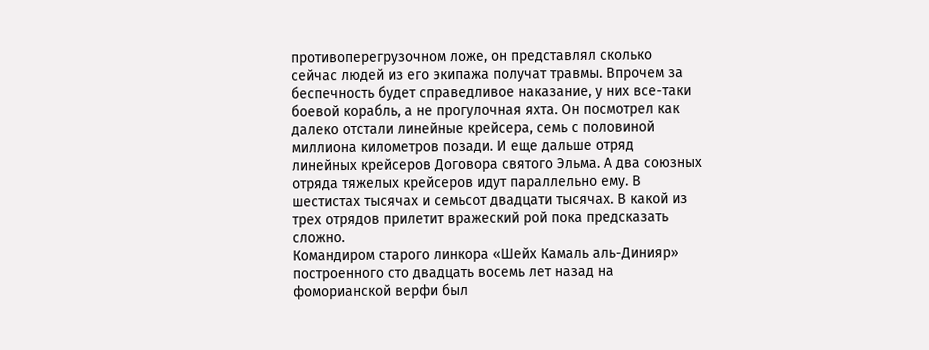противоперегрузочном ложе, он представлял сколько сейчас людей из его экипажа получат травмы. Впрочем за беспечность будет справедливое наказание, у них все-таки боевой корабль, а не прогулочная яхта. Он посмотрел как далеко отстали линейные крейсера, семь с половиной миллиона километров позади. И еще дальше отряд линейных крейсеров Договора святого Эльма. А два союзных отряда тяжелых крейсеров идут параллельно ему. В шестистах тысячах и семьсот двадцати тысячах. В какой из трех отрядов прилетит вражеский рой пока предсказать сложно.
Командиром старого линкора «Шейх Камаль аль-Динияр» построенного сто двадцать восемь лет назад на фоморианской верфи был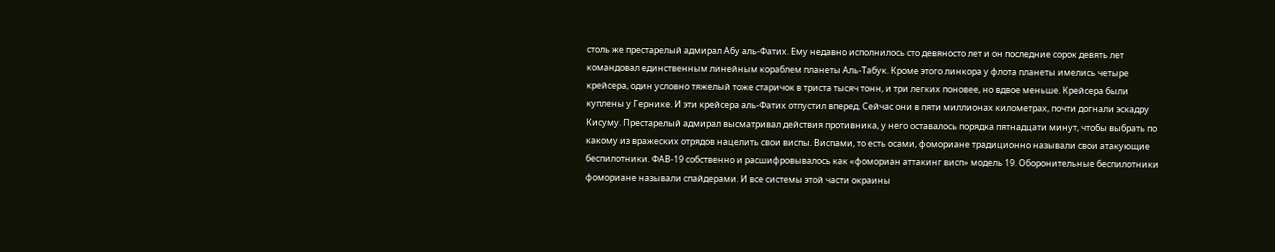столь же престарелый адмирал Абу аль-Фатих. Ему недавно исполнилось сто девяносто лет и он последние сорок девять лет командовал единственным линейным кораблем планеты Аль-Табук. Кроме этого линкора у флота планеты имелись четыре крейсера, один условно тяжелый тоже старичок в триста тысяч тонн, и три легких поновее, но вдвое меньше. Крейсера были куплены у Гернике. И эти крейсера аль-Фатих отпустил вперед. Сейчас они в пяти миллионах километрах, почти догнали эскадру Кисуму. Престарелый адмирал высматривал действия противника, у него оставалось порядка пятнадцати минут, чтобы выбрать по какому из вражеских отрядов нацелить свои виспы. Виспами, то есть осами, фомориане традиционно называли свои атакующие беспилотники. ФАВ-19 собственно и расшифровывалось как «фомориан аттакинг висп» модель 19. Оборонительные беспилотники фомориане называли спайдерами. И все системы этой части окраины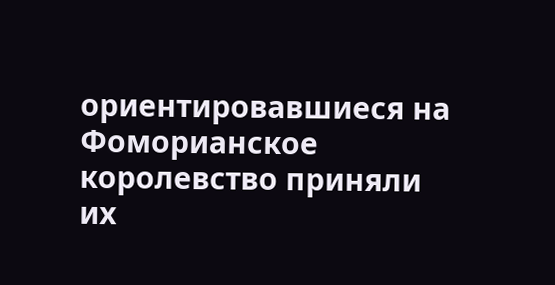ориентировавшиеся на Фоморианское королевство приняли их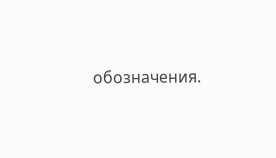обозначения.